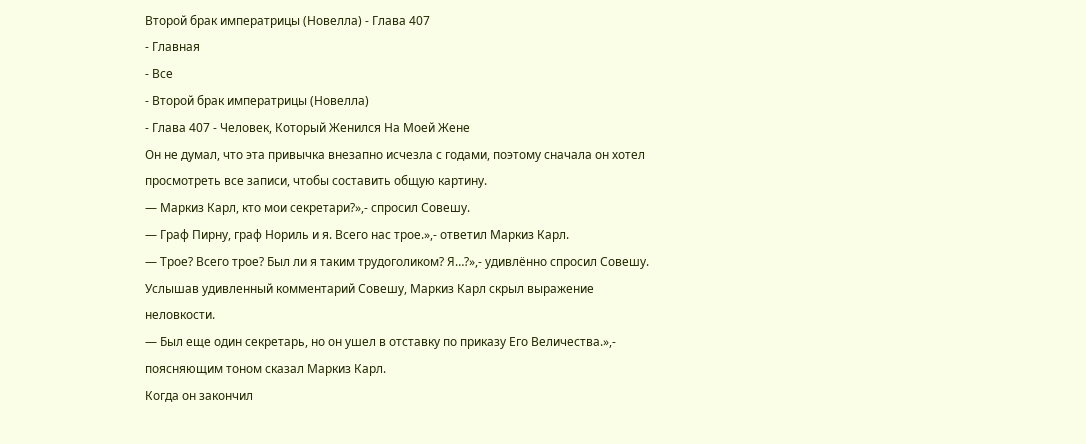Второй брак императрицы (Новелла) - Глава 407
- Главная
- Все
- Второй брак императрицы (Новелла)
- Глава 407 - Человек, Который Женился На Моей Жене
Он не думал, что эта привычка внезапно исчезла с годами, поэтому сначала он хотел просмотреть все записи, чтобы составить общую картину.
— Маркиз Карл, кто мои секретари?»,- спросил Совешу.
— Граф Пирну, граф Нориль и я. Всего нас трое.»,- ответил Маркиз Карл.
— Трое? Всего трое? Был ли я таким трудоголиком? Я…?»,- удивлённо спросил Совешу.
Услышав удивленный комментарий Совешу, Маркиз Карл скрыл выражение неловкости.
— Был еще один секретарь, но он ушел в отставку по приказу Его Величества.»,- поясняющим тоном сказал Маркиз Карл.
Когда он закончил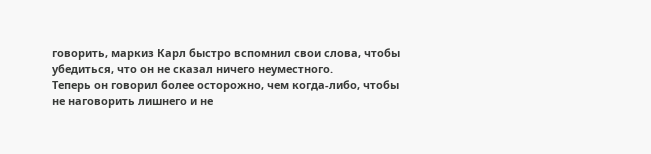говорить, маркиз Карл быстро вспомнил свои слова, чтобы убедиться, что он не сказал ничего неуместного.
Теперь он говорил более осторожно, чем когда-либо, чтобы не наговорить лишнего и не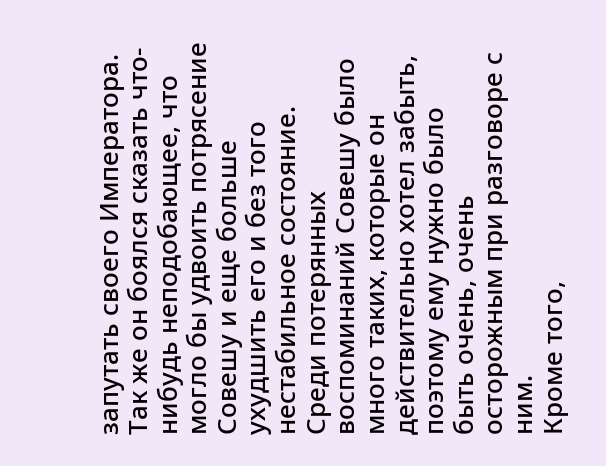запутать своего Императора.
Так же он боялся сказать что-нибудь неподобающее, что могло бы удвоить потрясение Совешу и еще больше ухудшить его и без того нестабильное состояние.
Среди потерянных воспоминаний Совешу было много таких, которые он действительно хотел забыть, поэтому ему нужно было быть очень, очень осторожным при разговоре с ним.
Кроме того,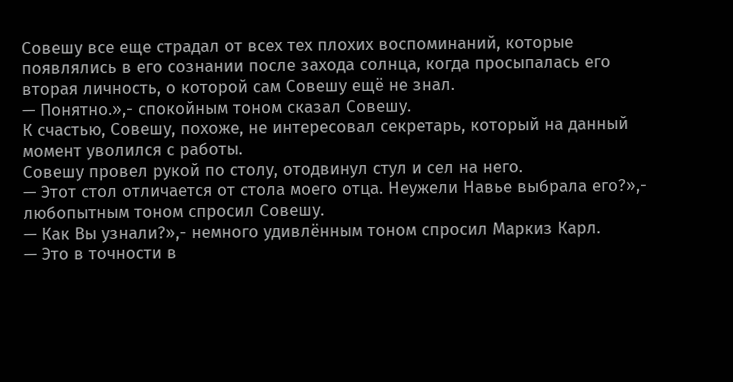Совешу все еще страдал от всех тех плохих воспоминаний, которые появлялись в его сознании после захода солнца, когда просыпалась его вторая личность, о которой сам Совешу ещё не знал.
— Понятно.»,- спокойным тоном сказал Совешу.
К счастью, Совешу, похоже, не интересовал секретарь, который на данный момент уволился с работы.
Совешу провел рукой по столу, отодвинул стул и сел на него.
— Этот стол отличается от стола моего отца. Неужели Навье выбрала его?»,- любопытным тоном спросил Совешу.
— Как Вы узнали?»,- немного удивлённым тоном спросил Маркиз Карл.
— Это в точности в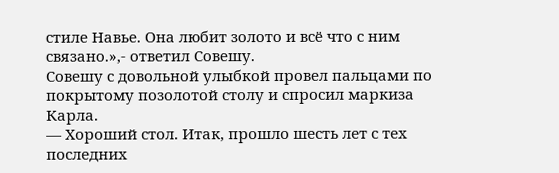стиле Навье. Она любит золото и всё что с ним связано.»,- ответил Совешу.
Совешу с довольной улыбкой провел пальцами по покрытому позолотой столу и спросил маркиза Карла.
— Хороший стол. Итак, прошло шесть лет с тех последних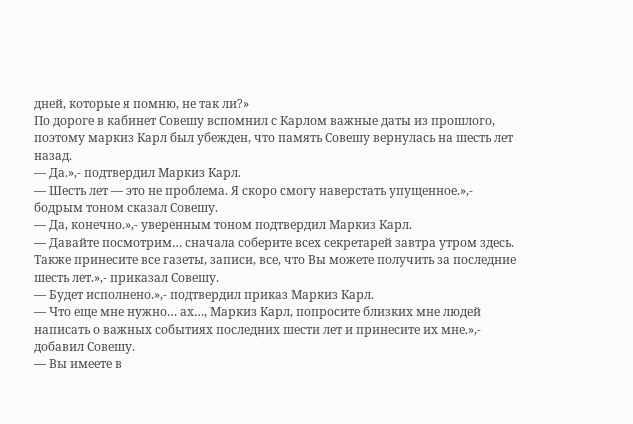дней, которые я помню, не так ли?»
По дороге в кабинет Совешу вспомнил с Карлом важные даты из прошлого, поэтому маркиз Карл был убежден, что память Совешу вернулась на шесть лет назад.
— Да.»,- подтвердил Маркиз Карл.
— Шесть лет — это не проблема. Я скоро смогу наверстать упущенное.»,- бодрым тоном сказал Совешу.
— Да, конечно.»,- уверенным тоном подтвердил Маркиз Карл.
— Давайте посмотрим… сначала соберите всех секретарей завтра утром здесь. Также принесите все газеты, записи, все, что Вы можете получить за последние шесть лет.»,- приказал Совешу.
— Будет исполнено.»,- подтвердил приказ Маркиз Карл.
— Что еще мне нужно… ах…, Маркиз Карл, попросите близких мне людей написать о важных событиях последних шести лет и принесите их мне.»,- добавил Совешу.
— Вы имеете в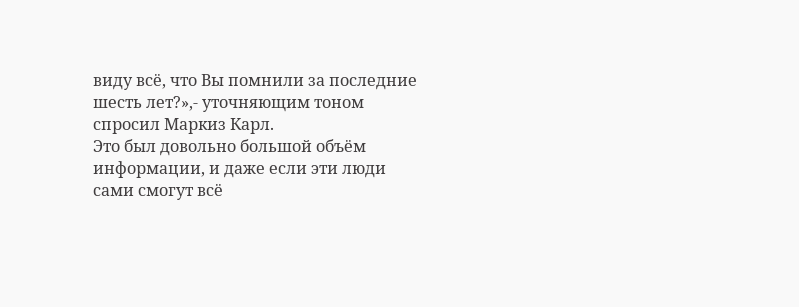виду всё, что Вы помнили за последние шесть лет?»,- уточняющим тоном спросил Маркиз Карл.
Это был довольно большой объём информации, и даже если эти люди сами смогут всё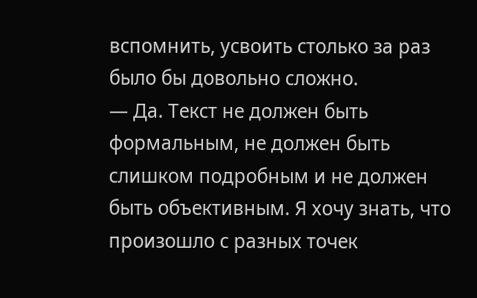вспомнить, усвоить столько за раз было бы довольно сложно.
— Да. Текст не должен быть формальным, не должен быть слишком подробным и не должен быть объективным. Я хочу знать, что произошло с разных точек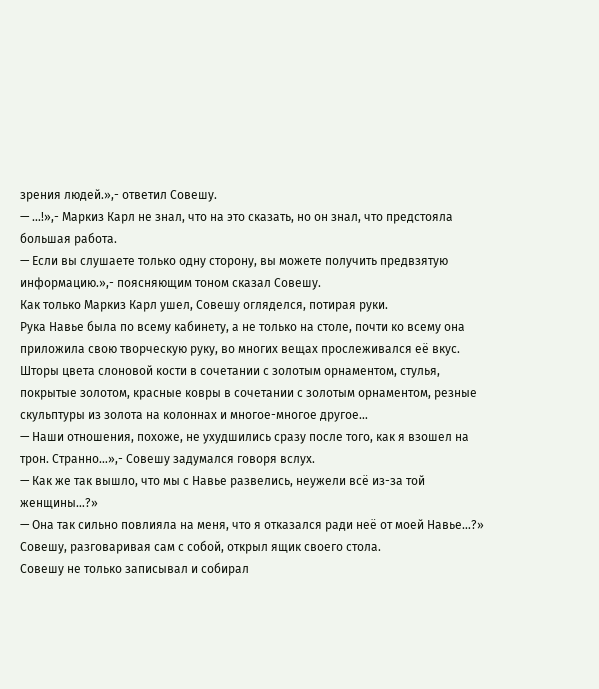зрения людей.»,- ответил Совешу.
— …!»,- Маркиз Карл не знал, что на это сказать, но он знал, что предстояла большая работа.
— Если вы слушаете только одну сторону, вы можете получить предвзятую информацию.»,- поясняющим тоном сказал Совешу.
Как только Маркиз Карл ушел, Совешу огляделся, потирая руки.
Рука Навье была по всему кабинету, а не только на столе, почти ко всему она приложила свою творческую руку, во многих вещах прослеживался её вкус.
Шторы цвета слоновой кости в сочетании с золотым орнаментом, стулья, покрытые золотом, красные ковры в сочетании с золотым орнаментом, резные скульптуры из золота на колоннах и многое-многое другое…
— Наши отношения, похоже, не ухудшились сразу после того, как я взошел на трон. Странно…»,- Совешу задумался говоря вслух.
— Как же так вышло, что мы с Навье развелись, неужели всё из-за той женщины…?»
— Она так сильно повлияла на меня, что я отказался ради неё от моей Навье…?»
Совешу, разговаривая сам с собой, открыл ящик своего стола.
Совешу не только записывал и собирал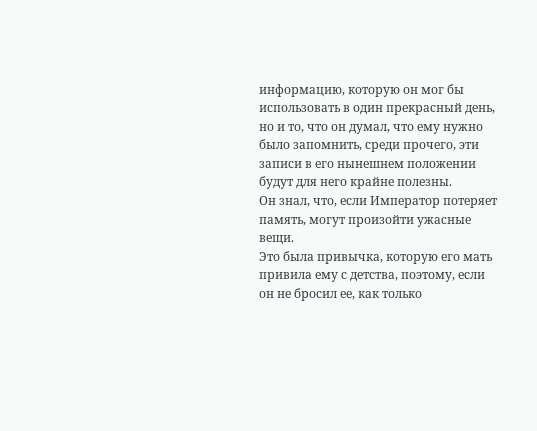информацию, которую он мог бы использовать в один прекрасный день, но и то, что он думал, что ему нужно было запомнить, среди прочего, эти записи в его нынешнем положении будут для него крайне полезны.
Он знал, что, если Император потеряет память, могут произойти ужасные вещи.
Это была привычка, которую его мать привила ему с детства, поэтому, если он не бросил ее, как только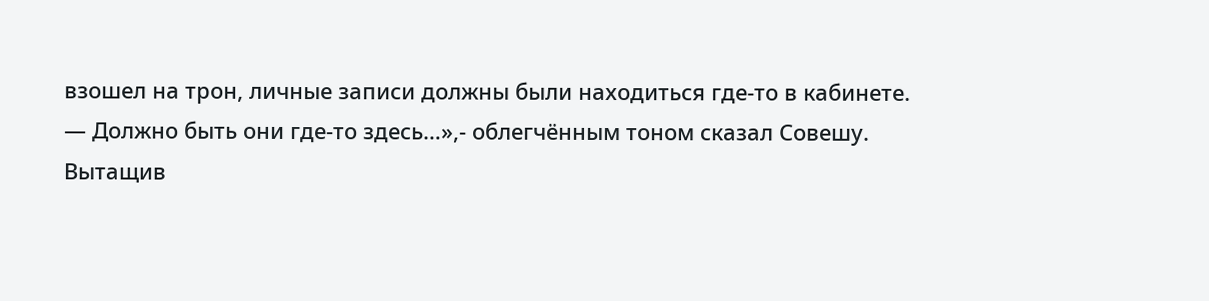взошел на трон, личные записи должны были находиться где-то в кабинете.
— Должно быть они где-то здесь…»,- облегчённым тоном сказал Совешу.
Вытащив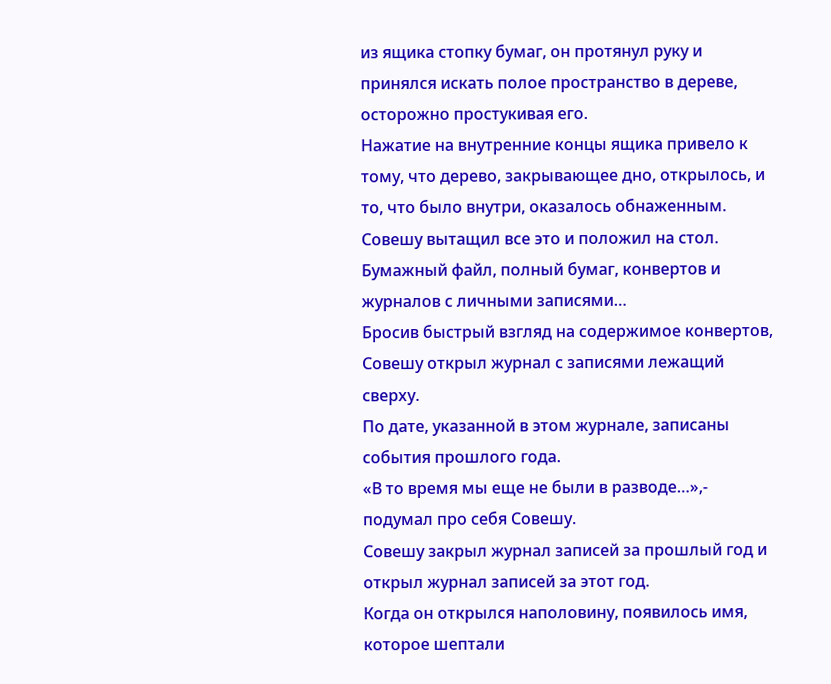из ящика стопку бумаг, он протянул руку и принялся искать полое пространство в дереве, осторожно простукивая его.
Нажатие на внутренние концы ящика привело к тому, что дерево, закрывающее дно, открылось, и то, что было внутри, оказалось обнаженным.
Совешу вытащил все это и положил на стол.
Бумажный файл, полный бумаг, конвертов и журналов с личными записями…
Бросив быстрый взгляд на содержимое конвертов, Совешу открыл журнал с записями лежащий сверху.
По дате, указанной в этом журнале, записаны события прошлого года.
«В то время мы еще не были в разводе…»,- подумал про себя Совешу.
Совешу закрыл журнал записей за прошлый год и открыл журнал записей за этот год.
Когда он открылся наполовину, появилось имя, которое шептали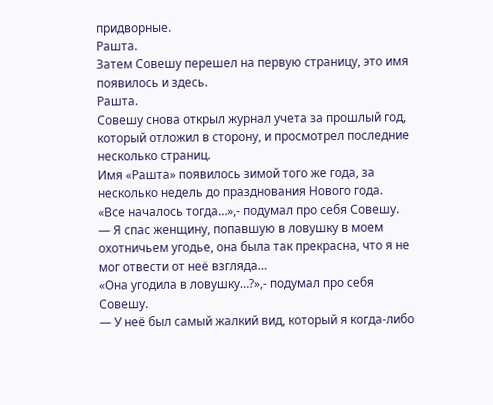придворные.
Рашта.
Затем Совешу перешел на первую страницу, это имя появилось и здесь.
Рашта.
Совешу снова открыл журнал учета за прошлый год, который отложил в сторону, и просмотрел последние несколько страниц.
Имя «Рашта» появилось зимой того же года, за несколько недель до празднования Нового года.
«Все началось тогда…»,- подумал про себя Совешу.
— Я спас женщину, попавшую в ловушку в моем охотничьем угодье, она была так прекрасна, что я не мог отвести от неё взгляда…
«Она угодила в ловушку…?»,- подумал про себя Совешу.
— У неё был самый жалкий вид, который я когда-либо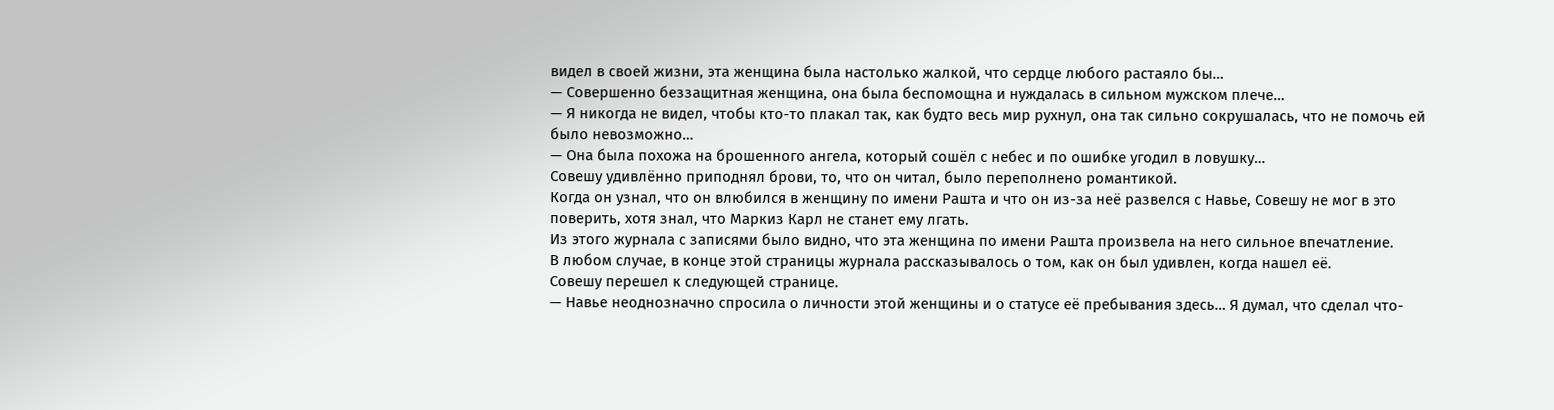видел в своей жизни, эта женщина была настолько жалкой, что сердце любого растаяло бы…
— Совершенно беззащитная женщина, она была беспомощна и нуждалась в сильном мужском плече…
— Я никогда не видел, чтобы кто-то плакал так, как будто весь мир рухнул, она так сильно сокрушалась, что не помочь ей было невозможно…
— Она была похожа на брошенного ангела, который сошёл с небес и по ошибке угодил в ловушку…
Совешу удивлённо приподнял брови, то, что он читал, было переполнено романтикой.
Когда он узнал, что он влюбился в женщину по имени Рашта и что он из-за неё развелся с Навье, Совешу не мог в это поверить, хотя знал, что Маркиз Карл не станет ему лгать.
Из этого журнала с записями было видно, что эта женщина по имени Рашта произвела на него сильное впечатление.
В любом случае, в конце этой страницы журнала рассказывалось о том, как он был удивлен, когда нашел её.
Совешу перешел к следующей странице.
— Навье неоднозначно спросила о личности этой женщины и о статусе её пребывания здесь… Я думал, что сделал что-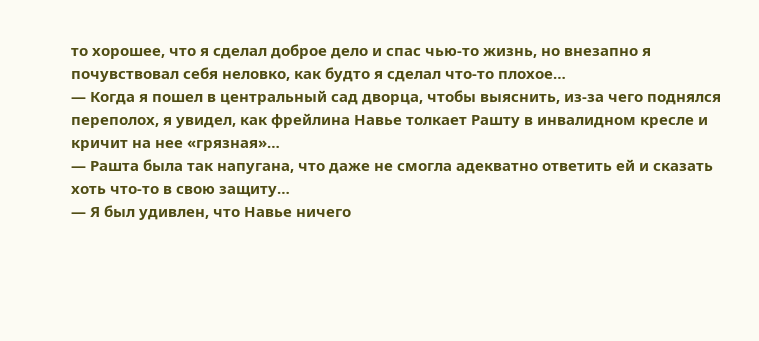то хорошее, что я сделал доброе дело и спас чью-то жизнь, но внезапно я почувствовал себя неловко, как будто я сделал что-то плохое…
— Когда я пошел в центральный сад дворца, чтобы выяснить, из-за чего поднялся переполох, я увидел, как фрейлина Навье толкает Рашту в инвалидном кресле и кричит на нее «грязная»…
— Рашта была так напугана, что даже не смогла адекватно ответить ей и сказать хоть что-то в свою защиту…
— Я был удивлен, что Навье ничего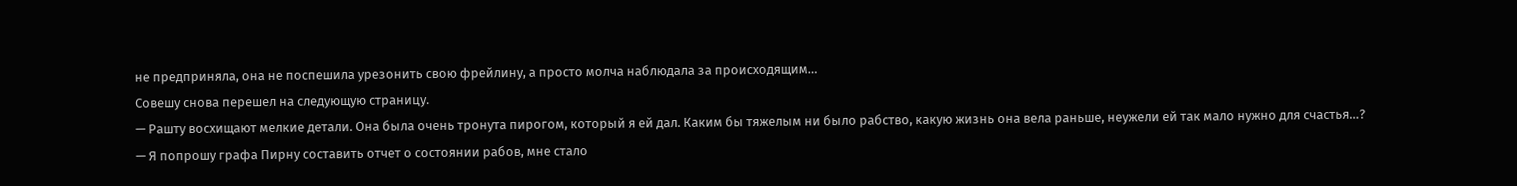не предприняла, она не поспешила урезонить свою фрейлину, а просто молча наблюдала за происходящим…
Совешу снова перешел на следующую страницу.
— Рашту восхищают мелкие детали. Она была очень тронута пирогом, который я ей дал. Каким бы тяжелым ни было рабство, какую жизнь она вела раньше, неужели ей так мало нужно для счастья…?
— Я попрошу графа Пирну составить отчет о состоянии рабов, мне стало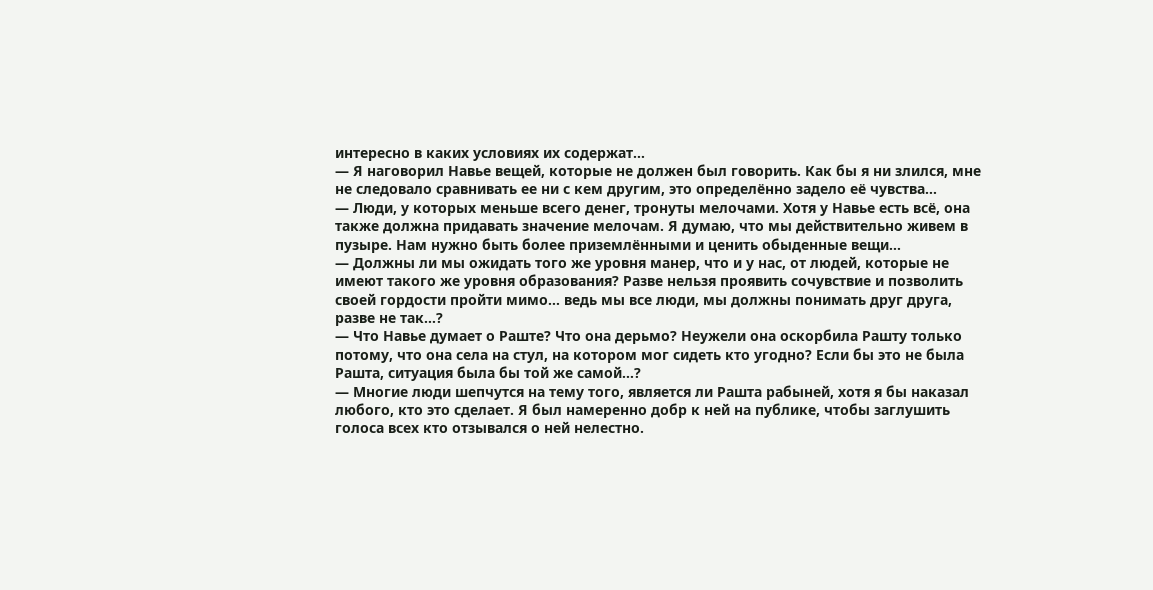интересно в каких условиях их содержат…
— Я наговорил Навье вещей, которые не должен был говорить. Как бы я ни злился, мне не следовало сравнивать ее ни с кем другим, это определённо задело её чувства…
— Люди, у которых меньше всего денег, тронуты мелочами. Хотя у Навье есть всё, она также должна придавать значение мелочам. Я думаю, что мы действительно живем в пузыре. Нам нужно быть более приземлёнными и ценить обыденные вещи…
— Должны ли мы ожидать того же уровня манер, что и у нас, от людей, которые не имеют такого же уровня образования? Разве нельзя проявить сочувствие и позволить своей гордости пройти мимо… ведь мы все люди, мы должны понимать друг друга, разве не так…?
— Что Навье думает о Раште? Что она дерьмо? Неужели она оскорбила Рашту только потому, что она села на стул, на котором мог сидеть кто угодно? Если бы это не была Рашта, ситуация была бы той же самой…?
— Многие люди шепчутся на тему того, является ли Рашта рабыней, хотя я бы наказал любого, кто это сделает. Я был намеренно добр к ней на публике, чтобы заглушить голоса всех кто отзывался о ней нелестно.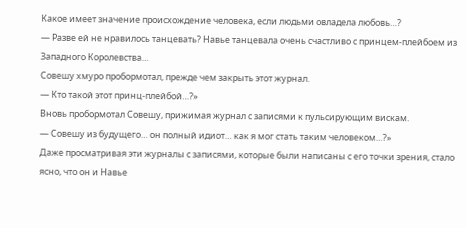Какое имеет значение происхождение человека, если людьми овладела любовь…?
— Разве ей не нравилось танцевать? Навье танцевала очень счастливо с принцем-плейбоем из Западного Королевства…
Совешу хмуро пробормотал, прежде чем закрыть этот журнал.
— Кто такой этот принц-плейбой…?»
Вновь пробормотал Совешу, прижимая журнал с записями к пульсирующим вискам.
— Совешу из будущего… он полный идиот… как я мог стать таким человеком…?»
Даже просматривая эти журналы с записями, которые были написаны с его точки зрения, стало ясно, что он и Навье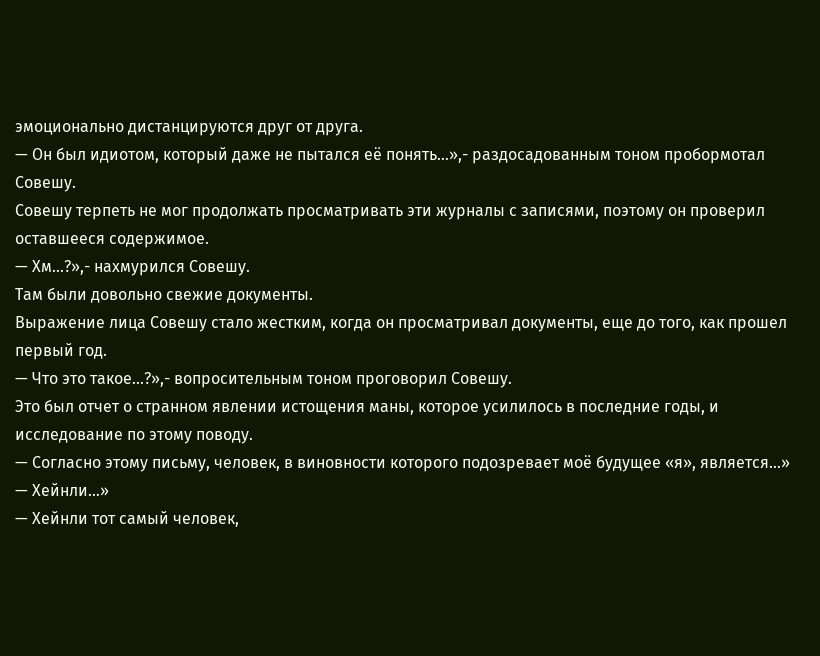эмоционально дистанцируются друг от друга.
— Он был идиотом, который даже не пытался её понять…»,- раздосадованным тоном пробормотал Совешу.
Совешу терпеть не мог продолжать просматривать эти журналы с записями, поэтому он проверил оставшееся содержимое.
— Хм…?»,- нахмурился Совешу.
Там были довольно свежие документы.
Выражение лица Совешу стало жестким, когда он просматривал документы, еще до того, как прошел первый год.
— Что это такое…?»,- вопросительным тоном проговорил Совешу.
Это был отчет о странном явлении истощения маны, которое усилилось в последние годы, и исследование по этому поводу.
— Согласно этому письму, человек, в виновности которого подозревает моё будущее «я», является…»
— Хейнли…»
— Хейнли тот самый человек,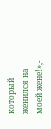который женился на моей жене!»,-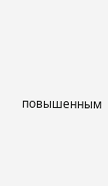повышенным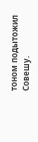тоном подытожил Совешу.